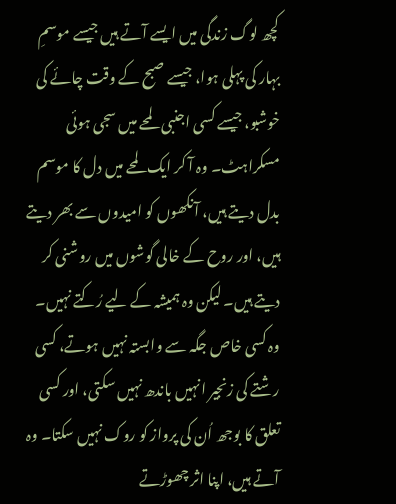کچھ لوگ زندگی میں ایسے آتے ہیں جیسے موسمِ بہار کی پہلی ہوا، جیسے صبح کے وقت چائے کی خوشبو، جیسے کسی اجنبی لمحے میں سجی ہوئی مسکراہٹ۔ وہ آ کر ایک لمحے میں دل کا موسم بدل دیتے ہیں، آنکھوں کو امیدوں سے بھر دیتے ہیں، اور روح کے خالی گوشوں میں روشنی کر دیتے ہیں۔ لیکن وہ ہمیشہ کے لیے رُکتے نہیں۔ وہ کسی خاص جگہ سے وابستہ نہیں ہوتے، کسی رشتے کی زنجیر انہیں باندھ نہیں سکتی، اور کسی تعلق کا بوجھ اُن کی پرواز کو روک نہیں سکتا۔ وہ آتے ہیں، اپنا اثر چھوڑتے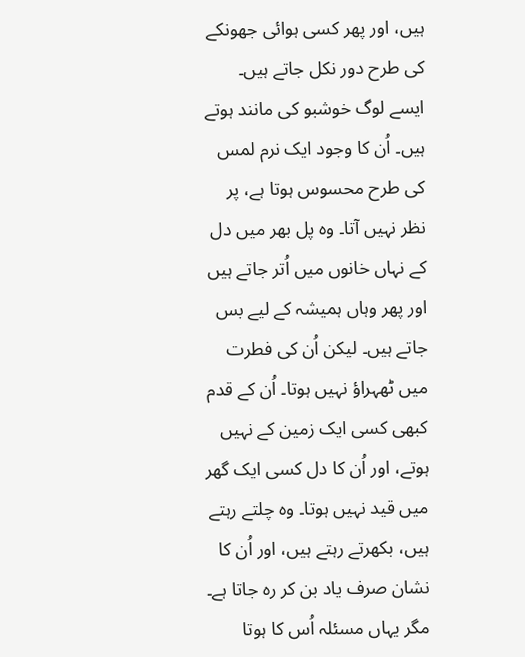ہیں، اور پھر کسی ہوائی جھونکے کی طرح دور نکل جاتے ہیں۔ ایسے لوگ خوشبو کی مانند ہوتے ہیں۔ اُن کا وجود ایک نرم لمس کی طرح محسوس ہوتا ہے، پر نظر نہیں آتا۔ وہ پل بھر میں دل کے نہاں خانوں میں اُتر جاتے ہیں اور پھر وہاں ہمیشہ کے لیے بس جاتے ہیں۔ لیکن اُن کی فطرت میں ٹھہراؤ نہیں ہوتا۔ اُن کے قدم کبھی کسی ایک زمین کے نہیں ہوتے، اور اُن کا دل کسی ایک گھر میں قید نہیں ہوتا۔ وہ چلتے رہتے ہیں، بکھرتے رہتے ہیں، اور اُن کا نشان صرف یاد بن کر رہ جاتا ہے۔ مگر یہاں مسئلہ اُس کا ہوتا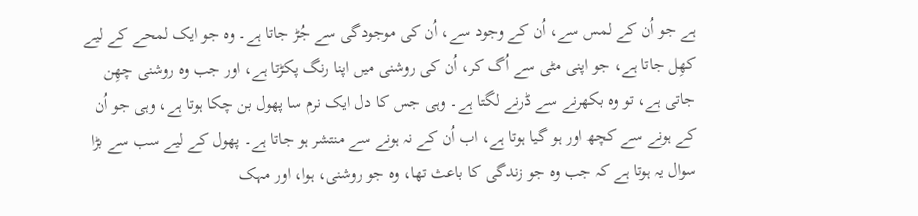ہے جو اُن کے لمس سے، اُن کے وجود سے، اُن کی موجودگی سے جُڑ جاتا ہے۔ وہ جو ایک لمحے کے لیے کھِل جاتا ہے، جو اپنی مٹی سے اُگ کر، اُن کی روشنی میں اپنا رنگ پکڑتا ہے، اور جب وہ روشنی چھِن جاتی ہے، تو وہ بکھرنے سے ڈرنے لگتا ہے۔ وہی جس کا دل ایک نرم سا پھول بن چکا ہوتا ہے، وہی جو اُن کے ہونے سے کچھ اور ہو گیا ہوتا ہے، اب اُن کے نہ ہونے سے منتشر ہو جاتا ہے۔ پھول کے لیے سب سے بڑا سوال یہ ہوتا ہے کہ جب وہ جو زندگی کا باعث تھا، وہ جو روشنی، ہوا، اور مہک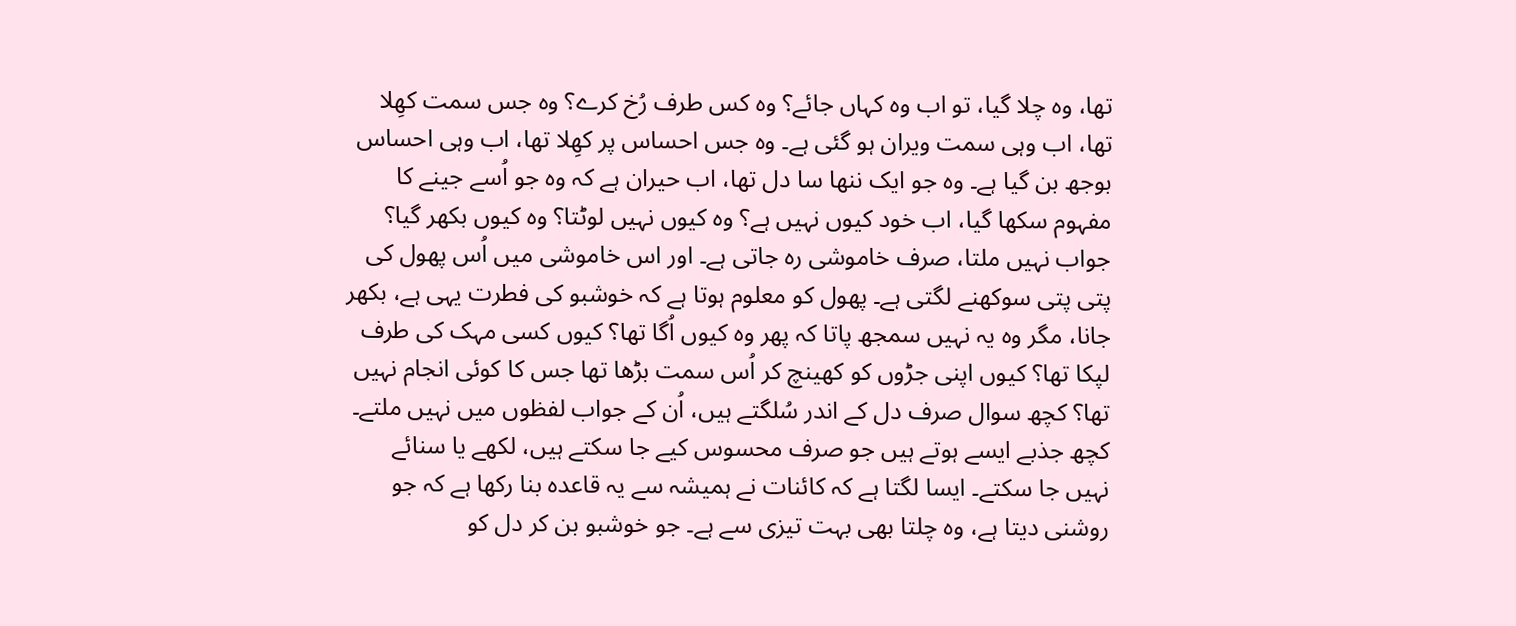تھا، وہ چلا گیا، تو اب وہ کہاں جائے؟ وہ کس طرف رُخ کرے؟ وہ جس سمت کھِلا تھا، اب وہی سمت ویران ہو گئی ہے۔ وہ جس احساس پر کھِلا تھا، اب وہی احساس بوجھ بن گیا ہے۔ وہ جو ایک ننھا سا دل تھا، اب حیران ہے کہ وہ جو اُسے جینے کا مفہوم سکھا گیا، اب خود کیوں نہیں ہے؟ وہ کیوں نہیں لوٹتا؟ وہ کیوں بکھر گیا؟ جواب نہیں ملتا، صرف خاموشی رہ جاتی ہے۔ اور اس خاموشی میں اُس پھول کی پتی پتی سوکھنے لگتی ہے۔ پھول کو معلوم ہوتا ہے کہ خوشبو کی فطرت یہی ہے، بکھر جانا، مگر وہ یہ نہیں سمجھ پاتا کہ پھر وہ کیوں اُگا تھا؟ کیوں کسی مہک کی طرف لپکا تھا؟ کیوں اپنی جڑوں کو کھینچ کر اُس سمت بڑھا تھا جس کا کوئی انجام نہیں تھا؟ کچھ سوال صرف دل کے اندر سُلگتے ہیں، اُن کے جواب لفظوں میں نہیں ملتے۔ کچھ جذبے ایسے ہوتے ہیں جو صرف محسوس کیے جا سکتے ہیں، لکھے یا سنائے نہیں جا سکتے۔ ایسا لگتا ہے کہ کائنات نے ہمیشہ سے یہ قاعدہ بنا رکھا ہے کہ جو روشنی دیتا ہے، وہ چلتا بھی بہت تیزی سے ہے۔ جو خوشبو بن کر دل کو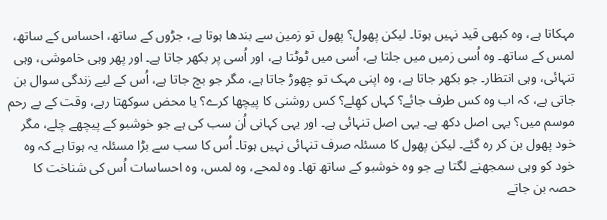مہکاتا ہے، وہ کبھی قید نہیں ہوتا۔ لیکن پھول؟ پھول تو زمین سے بندھا ہوتا ہے، جڑوں کے ساتھ، احساس کے ساتھ، لمس کے ساتھ۔ وہ اُسی زمیں میں جلتا ہے، اُسی میں ٹوٹتا ہے، اور اُسی پر بکھر جاتا ہے۔ اور پھر وہی خاموشی، وہی تنہائی، وہی انتظار۔ جو بکھر جاتا ہے، وہ اپنی مہک تو چھوڑ جاتا ہے، مگر جو بچ جاتا ہے، اُس کے لیے زندگی سوال بن جاتی ہے، کہ اب وہ کس طرف جائے؟ کہاں کھِلے؟ کس روشنی کا پیچھا کرے؟ یا محض سوکھتا رہے، وقت کے بے رحم موسم میں؟ یہی اصل دکھ ہے۔ یہی اصل تنہائی ہے۔ اور یہی کہانی اُن سب کی ہے جو خوشبو کے پیچھے چلے، مگر خود پھول بن کر رہ گئے۔ لیکن پھول کا مسئلہ صرف تنہائی نہیں ہوتا۔ اُس کا سب سے بڑا مسئلہ یہ ہوتا ہے کہ وہ خود کو وہی سمجھنے لگتا ہے جو وہ خوشبو کے ساتھ تھا۔ وہ لمحے، وہ لمس، وہ احساسات اُس کی شناخت کا حصہ بن جاتے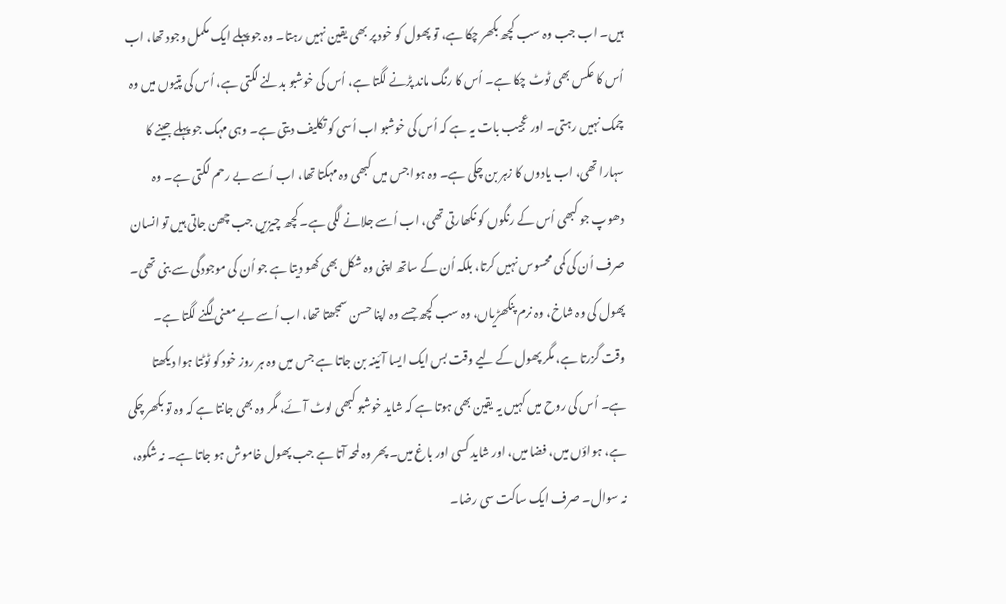ہیں۔ اب جب وہ سب کچھ بکھر چکا ہے، تو پھول کو خود پر بھی یقین نہیں رہتا۔ وہ جو پہلے ایک مکمل وجود تھا، اب اُس کا عکس بھی ٹوٹ چکا ہے۔ اُس کا رنگ ماند پڑنے لگتا ہے، اُس کی خوشبو بدلنے لگتی ہے، اُس کی پتیوں میں وہ چمک نہیں رہتی۔ اور عجیب بات یہ ہے کہ اُس کی خوشبو اب اُسی کو تکلیف دیتی ہے۔ وہی مہک جو پہلے جینے کا سہارا تھی، اب یادوں کا زہر بن چکی ہے۔ وہ ہوا جس میں کبھی وہ مہکتا تھا، اب اُسے بے رحم لگتی ہے۔ وہ دھوپ جو کبھی اُس کے رنگوں کو نکھارتی تھی، اب اُسے جلانے لگی ہے۔ کچھ چیزیں جب چھن جاتی ہیں تو انسان صرف اُن کی کمی محسوس نہیں کرتا، بلکہ اُن کے ساتھ اپنی وہ شکل بھی کھو دیتا ہے جو اُن کی موجودگی سے بنی تھی۔ پھول کی وہ شاخ، وہ نرم پنکھڑیاں، وہ سب کچھ جسے وہ اپنا حسن سمجھتا تھا، اب اُسے بے معنی لگنے لگتا ہے۔ وقت گزرتا ہے، مگر پھول کے لیے وقت بس ایک ایسا آئینہ بن جاتا ہے جس میں وہ ہر روز خود کو ٹوٹتا ہوا دیکھتا ہے۔ اُس کی روح میں کہیں یہ یقین بھی ہوتا ہے کہ شاید خوشبو کبھی لوٹ آئے، مگر وہ بھی جانتا ہے کہ وہ تو بکھر چکی ہے، ہواؤں میں، فضا میں، اور شاید کسی اور باغ میں۔ پھر وہ لمحہ آتا ہے جب پھول خاموش ہو جاتا ہے۔ نہ شکوہ، نہ سوال۔ صرف ایک ساکت سی رضا۔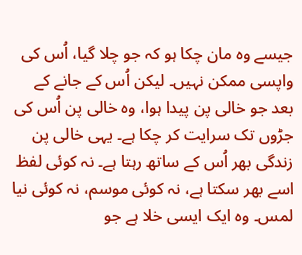جیسے وہ مان چکا ہو کہ جو چلا گیا، اُس کی واپسی ممکن نہیں۔ لیکن اُس کے جانے کے بعد جو خالی پن پیدا ہوا، وہ خالی پن اُس کی جڑوں تک سرایت کر چکا ہے۔ یہی خالی پن زندگی بھر اُس کے ساتھ رہتا ہے۔ نہ کوئی لفظ اسے بھر سکتا ہے، نہ کوئی موسم، نہ کوئی نیا لمس۔ وہ ایک ایسی خلا ہے جو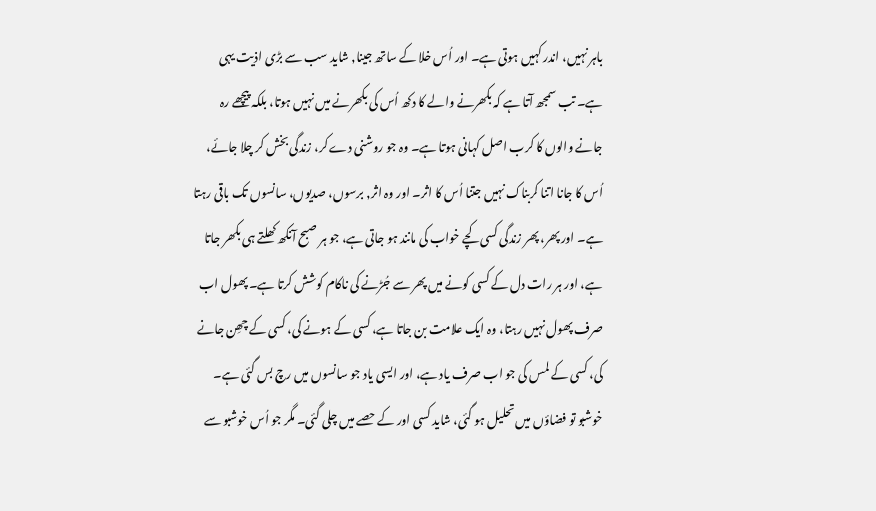باہر نہیں، اندر کہیں ہوتی ہے۔ اور اُس خلا کے ساتھ جینا, شاید سب سے بڑی اذیت یہی ہے۔ تب سمجھ آتا ہے کہ بکھرنے والے کا دکھ اُس کی بکھرنے میں نہیں ہوتا، بلکہ پیچھے رہ جانے والوں کا کرب اصل کہانی ہوتا ہے۔ وہ جو روشنی دے کر، زندگی بخش کر چلا جائے، اُس کا جانا اتنا کربناک نہیں جتنا اُس کا اثر۔ اور وہ اثر, برسوں، صدیوں، سانسوں تک باقی رہتا ہے۔ اور پھر، پھر زندگی کسی کچے خواب کی مانند ہو جاتی ہے، جو ہر صبح آنکھ کھلتے ہی بکھر جاتا ہے، اور ہر رات دل کے کسی کونے میں پھر سے جُڑنے کی ناکام کوشش کرتا ہے۔ پھول اب صرف پھول نہیں رہتا، وہ ایک علامت بن جاتا ہے، کسی کے ہونے کی، کسی کے چھِن جانے کی، کسی کے لمس کی جو اب صرف یاد ہے، اور ایسی یاد جو سانسوں میں رچ بس گئی ہے۔ خوشبو تو فضاؤں میں تحلیل ہو گئی، شاید کسی اور کے حصے میں چلی گئی۔ مگر جو اُس خوشبو سے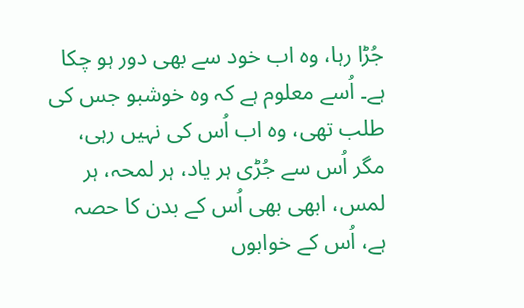جُڑا رہا، وہ اب خود سے بھی دور ہو چکا ہے۔ اُسے معلوم ہے کہ وہ خوشبو جس کی طلب تھی، وہ اب اُس کی نہیں رہی، مگر اُس سے جُڑی ہر یاد، ہر لمحہ، ہر لمس، ابھی بھی اُس کے بدن کا حصہ ہے، اُس کے خوابوں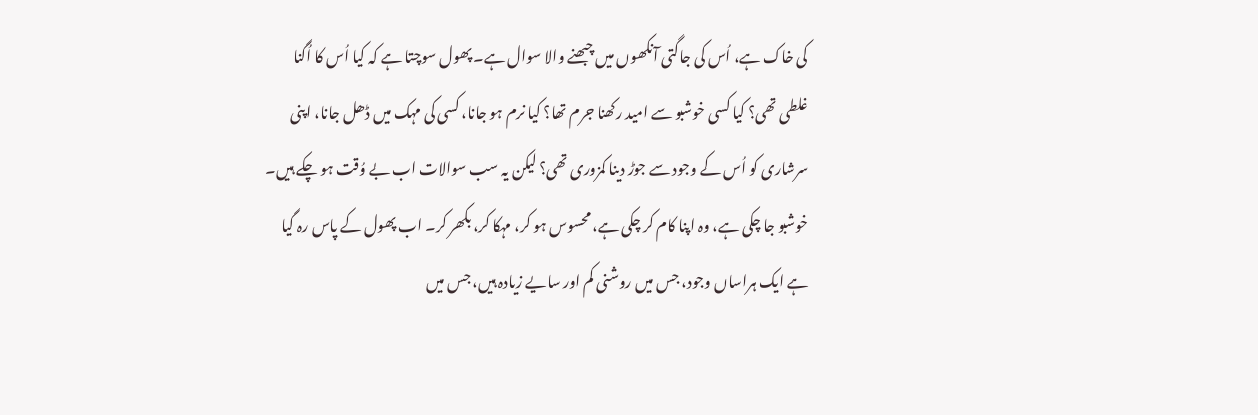کی خاک ہے، اُس کی جاگتی آنکھوں میں چبھنے والا سوال ہے۔ پھول سوچتا ہے کہ کیا اُس کا اُگنا غلطی تھی؟ کیا کسی خوشبو سے امید رکھنا جرم تھا؟ کیا نرم ہو جانا، کسی کی مہک میں ڈھل جانا، اپنی سرشاری کو اُس کے وجود سے جوڑ دینا کمزوری تھی؟ لیکن یہ سب سوالات اب بے وُقت ہو چکے ہیں۔ خوشبو جا چکی ہے، وہ اپنا کام کر چکی ہے، محسوس ہو کر، مہکا کر، بکھر کر۔ اب پھول کے پاس رہ گیا ہے ایک ہراساں وجود، جس میں روشنی کم اور سایے زیادہ ہیں، جس میں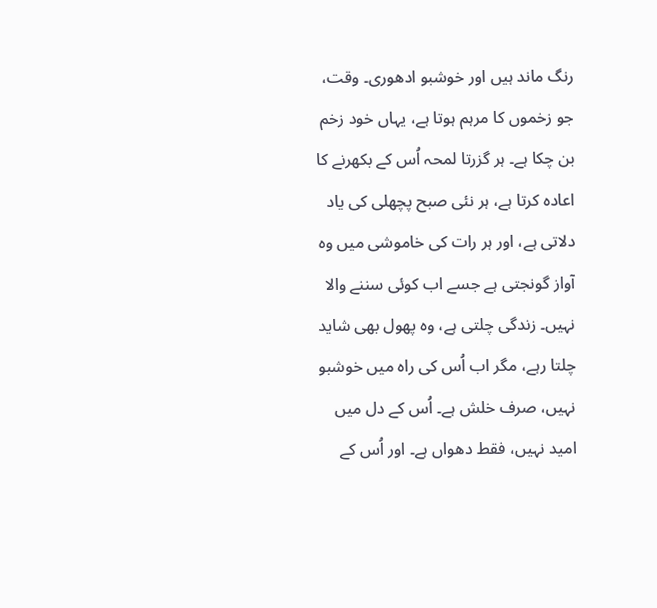رنگ ماند ہیں اور خوشبو ادھوری۔ وقت، جو زخموں کا مرہم ہوتا ہے، یہاں خود زخم بن چکا ہے۔ ہر گزرتا لمحہ اُس کے بکھرنے کا اعادہ کرتا ہے، ہر نئی صبح پچھلی کی یاد دلاتی ہے، اور ہر رات کی خاموشی میں وہ آواز گونجتی ہے جسے اب کوئی سننے والا نہیں۔ زندگی چلتی ہے، وہ پھول بھی شاید چلتا رہے، مگر اب اُس کی راہ میں خوشبو نہیں، صرف خلش ہے۔ اُس کے دل میں امید نہیں، فقط دھواں ہے۔ اور اُس کے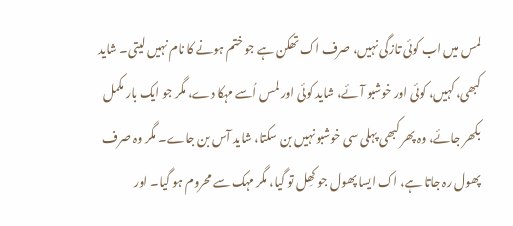لمس میں اب کوئی تازگی نہیں، صرف اک تھکن ہے جو ختم ہونے کا نام نہیں لیتی۔ شاید کبھی، کہیں، کوئی اور خوشبو آئے، شاید کوئی اور لمس اُسے مہکا دے، مگر جو ایک بار مکمل بکھر جائے، وہ پھر کبھی پہلی سی خوشبو نہیں بن سکتا، شاید آس بن جاے۔ مگر وہ صرف پھول رہ جاتا ہے، اک ایسا پھول جو کھِل تو گیا، مگر مہک سے محروم ہو گیا۔ اور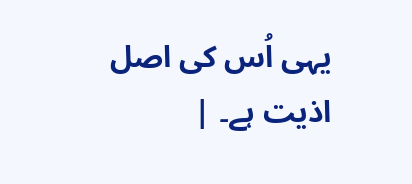یہی اُس کی اصل اذیت ہے۔ |